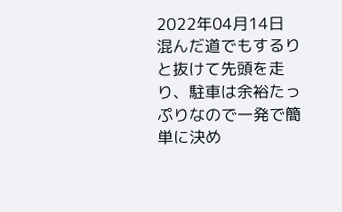2022年04月14日
混んだ道でもするりと抜けて先頭を走り、駐車は余裕たっぷりなので一発で簡単に決め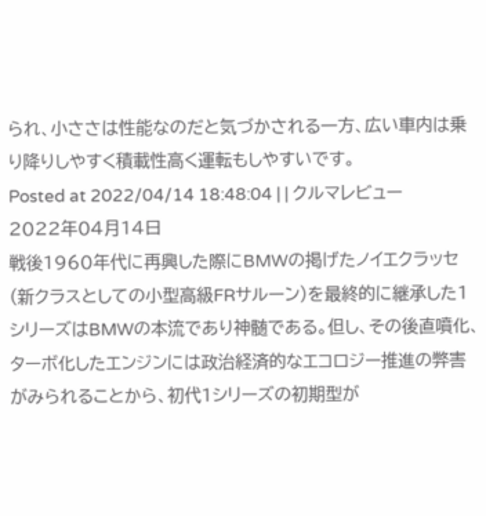られ、小ささは性能なのだと気づかされる一方、広い車内は乗り降りしやすく積載性高く運転もしやすいです。
Posted at 2022/04/14 18:48:04 | | クルマレビュー
2022年04月14日
戦後1960年代に再興した際にBMWの掲げたノイエクラッセ(新クラスとしての小型高級FRサルーン)を最終的に継承した1シリーズはBMWの本流であり神髄である。但し、その後直噴化、ターボ化したエンジンには政治経済的なエコロジー推進の弊害がみられることから、初代1シリーズの初期型が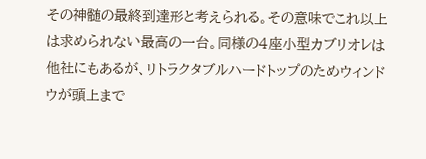その神髄の最終到達形と考えられる。その意味でこれ以上は求められない最高の一台。同様の4座小型カブリオレは他社にもあるが、リトラクタブルハードトップのためウィンドウが頭上まで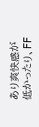あり爽快感が低かったり、FF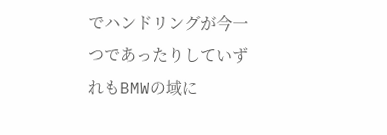でハンドリングが今一つであったりしていずれもBMWの域に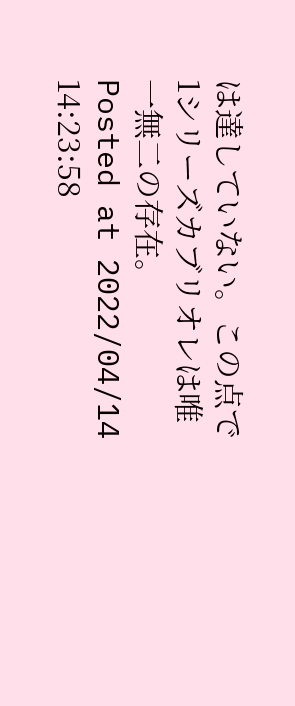は達していない。この点で1シリーズカブリオレは唯一無二の存在。
Posted at 2022/04/14 14:23:58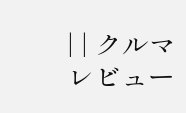| | クルマレビュー